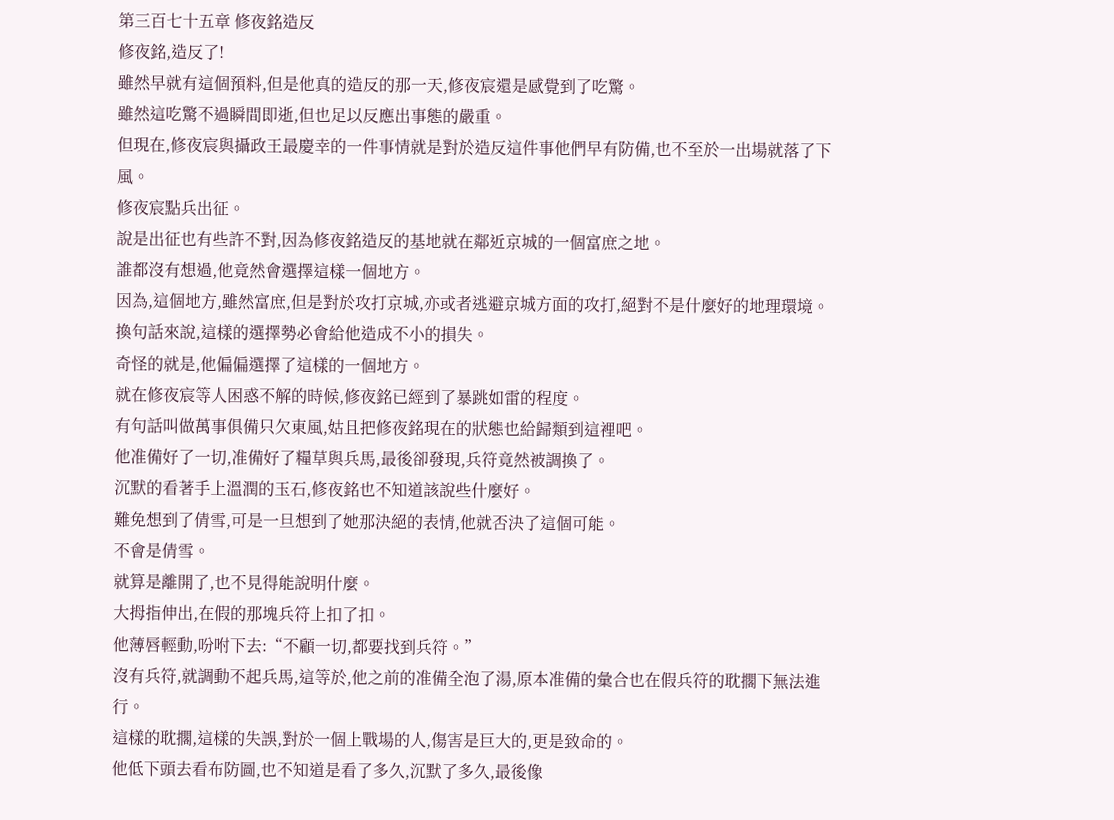第三百七十五章 修夜銘造反
修夜銘,造反了!
雖然早就有這個預料,但是他真的造反的那一天,修夜宸還是感覺到了吃驚。
雖然這吃驚不過瞬間即逝,但也足以反應出事態的嚴重。
但現在,修夜宸與攝政王最慶幸的一件事情就是對於造反這件事他們早有防備,也不至於一出場就落了下風。
修夜宸點兵出征。
說是出征也有些許不對,因為修夜銘造反的基地就在鄰近京城的一個富庶之地。
誰都沒有想過,他竟然會選擇這樣一個地方。
因為,這個地方,雖然富庶,但是對於攻打京城,亦或者逃避京城方面的攻打,絕對不是什麼好的地理環境。
換句話來說,這樣的選擇勢必會給他造成不小的損失。
奇怪的就是,他偏偏選擇了這樣的一個地方。
就在修夜宸等人困惑不解的時候,修夜銘已經到了暴跳如雷的程度。
有句話叫做萬事俱備只欠東風,姑且把修夜銘現在的狀態也給歸類到這裡吧。
他准備好了一切,准備好了糧草與兵馬,最後卻發現,兵符竟然被調換了。
沉默的看著手上溫潤的玉石,修夜銘也不知道該說些什麼好。
難免想到了倩雪,可是一旦想到了她那決絕的表情,他就否決了這個可能。
不會是倩雪。
就算是離開了,也不見得能說明什麼。
大拇指伸出,在假的那塊兵符上扣了扣。
他薄唇輕動,吩咐下去:“不顧一切,都要找到兵符。”
沒有兵符,就調動不起兵馬,這等於,他之前的准備全泡了湯,原本准備的彙合也在假兵符的耽擱下無法進行。
這樣的耽擱,這樣的失誤,對於一個上戰場的人,傷害是巨大的,更是致命的。
他低下頭去看布防圖,也不知道是看了多久,沉默了多久,最後像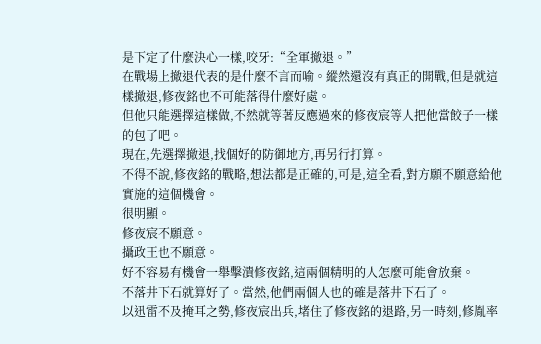是下定了什麼決心一樣,咬牙:“全軍撤退。”
在戰場上撤退代表的是什麼不言而喻。縱然還沒有真正的開戰,但是就這樣撤退,修夜銘也不可能落得什麼好處。
但他只能選擇這樣做,不然就等著反應過來的修夜宸等人把他當餃子一樣的包了吧。
現在,先選擇撤退,找個好的防御地方,再另行打算。
不得不說,修夜銘的戰略,想法都是正確的,可是,這全看,對方願不願意給他實施的這個機會。
很明顯。
修夜宸不願意。
攝政王也不願意。
好不容易有機會一舉擊潰修夜銘,這兩個精明的人怎麼可能會放棄。
不落井下石就算好了。當然,他們兩個人也的確是落井下石了。
以迅雷不及掩耳之勢,修夜宸出兵,堵住了修夜銘的退路,另一時刻,修胤率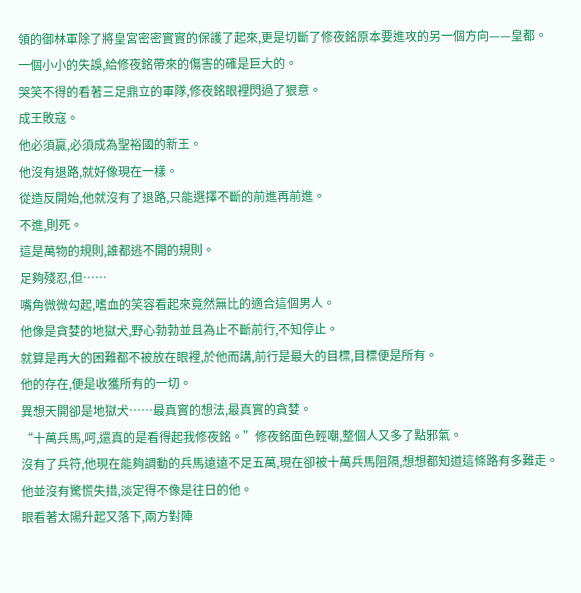領的御林軍除了將皇宮密密實實的保護了起來,更是切斷了修夜銘原本要進攻的另一個方向——皇都。
一個小小的失誤,給修夜銘帶來的傷害的確是巨大的。
哭笑不得的看著三足鼎立的軍隊,修夜銘眼裡閃過了狠意。
成王敗寇。
他必須贏,必須成為聖裕國的新王。
他沒有退路,就好像現在一樣。
從造反開始,他就沒有了退路,只能選擇不斷的前進再前進。
不進,則死。
這是萬物的規則,誰都逃不開的規則。
足夠殘忍,但……
嘴角微微勾起,嗜血的笑容看起來竟然無比的適合這個男人。
他像是貪婪的地獄犬,野心勃勃並且為止不斷前行,不知停止。
就算是再大的困難都不被放在眼裡,於他而講,前行是最大的目標,目標便是所有。
他的存在,便是收獲所有的一切。
異想天開卻是地獄犬……最真實的想法,最真實的貪婪。
“十萬兵馬,呵,還真的是看得起我修夜銘。”修夜銘面色輕嘲,整個人又多了點邪氣。
沒有了兵符,他現在能夠調動的兵馬遠遠不足五萬,現在卻被十萬兵馬阻隔,想想都知道這條路有多難走。
他並沒有驚慌失措,淡定得不像是往日的他。
眼看著太陽升起又落下,兩方對陣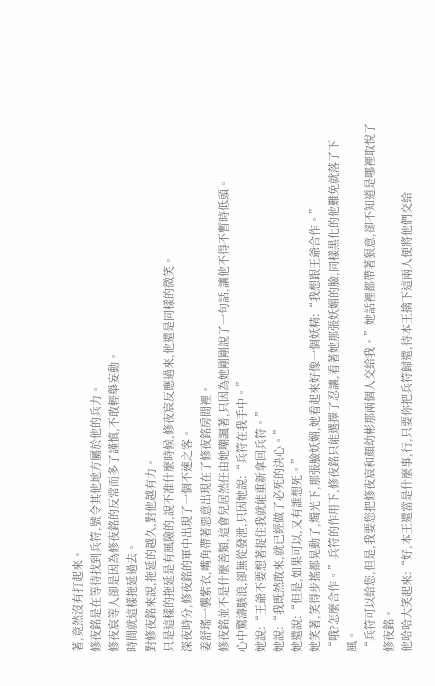著,竟然沒有打起來。
修夜銘是在等待找到兵符,號令其他地方屬於他的兵力。
修夜宸等人卻是因為修夜銘的反常而多了謹慎,不敢輕舉妄動。
時間就這樣拖延過去。
對修夜銘來說,拖延的越久,對他越有力。
只是這樣的拖延是有風險的,說不准什麼時候,修夜宸反應過來,他還是同樣的微笑。
深夜時分,修夜銘的軍中出現了一個不速之客。
姜舒瑤一襲紫衣,嘴角帶著惡意出現在了修夜銘房間裡。
修夜銘並不是什麼善類,這會兒居然任由她嘲諷著,只因為她剛剛說了一句話,讓他不得不暫時低頭。
心中驚濤駭浪,卻無從發泄,只因她說:“兵符在我手中。”
她說:“王爺不要想著捉住我就能重新拿回兵符。”
她說:“我既然敢來,就已經做了必死的決心。”
她還說:“但是,如果可以,又有誰想死。”
她笑著,笑得步搖都晃動了,燭光下,那張臉妖媚,她看起來好像一個妖精:“我想跟王爺合作。”
“哦?怎麼合作。”兵符的作用下,修夜銘只能選擇了忍讓,看著她那張妖媚的臉,同樣黑化的他難免就落了下風。
“兵符可以給您,但是,我要您把修夜宸和顏幼彬那兩個人交給我。”她話裡都帶著狠意,卻不知道是哪裡取悅了修夜銘。
他哈哈大笑起來:“好,本王還當是什麼事,行,只要你把兵符歸還,待本王擒下這兩人便將他們交給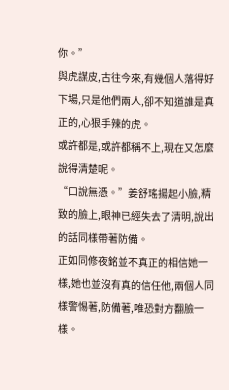你。”
與虎謀皮,古往今來,有幾個人落得好下場,只是他們兩人,卻不知道誰是真正的,心狠手辣的虎。
或許都是,或許都稱不上,現在又怎麼說得清楚呢。
“口說無憑。”姜舒瑤揚起小臉,精致的臉上,眼神已經失去了清明,說出的話同樣帶著防備。
正如同修夜銘並不真正的相信她一樣,她也並沒有真的信任他,兩個人同樣警惕著,防備著,唯恐對方翻臉一樣。